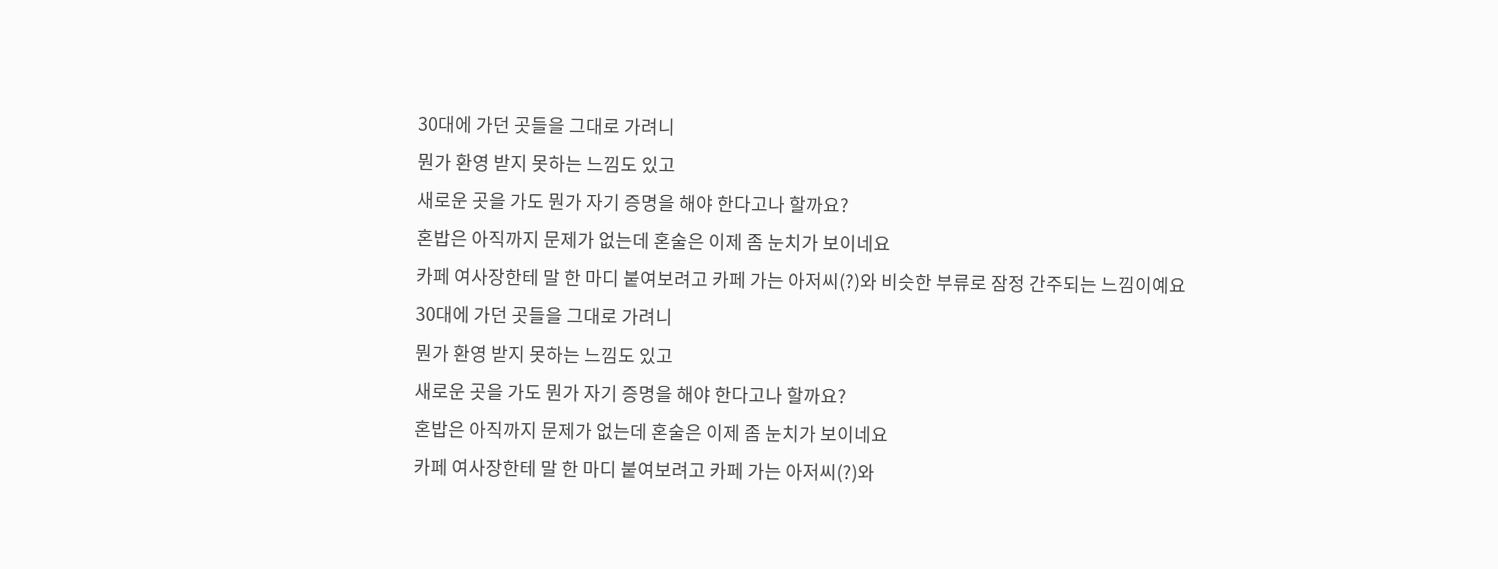30대에 가던 곳들을 그대로 가려니
뭔가 환영 받지 못하는 느낌도 있고
새로운 곳을 가도 뭔가 자기 증명을 해야 한다고나 할까요?
혼밥은 아직까지 문제가 없는데 혼술은 이제 좀 눈치가 보이네요
카페 여사장한테 말 한 마디 붙여보려고 카페 가는 아저씨(?)와 비슷한 부류로 잠정 간주되는 느낌이예요
30대에 가던 곳들을 그대로 가려니
뭔가 환영 받지 못하는 느낌도 있고
새로운 곳을 가도 뭔가 자기 증명을 해야 한다고나 할까요?
혼밥은 아직까지 문제가 없는데 혼술은 이제 좀 눈치가 보이네요
카페 여사장한테 말 한 마디 붙여보려고 카페 가는 아저씨(?)와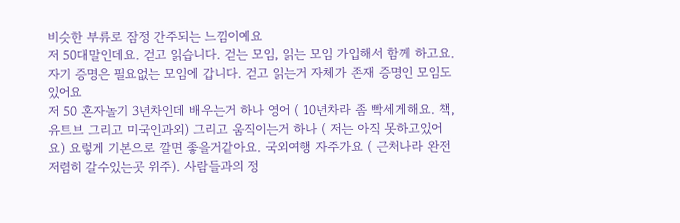비슷한 부류로 잠정 간주되는 느낌이예요
저 50대말인데요. 걷고 읽습니다. 걷는 모임, 읽는 모임 가입해서 함께 하고요. 자기 증명은 필요없는 모임에 갑니다. 걷고 읽는거 자체가 존재 증명인 모임도 있어요
저 50 혼자놀기 3년차인데 배우는거 하나 영어 ( 10년차라 좀 빡세게해요. 책,유트브 그리고 미국인과외) 그리고 움직이는거 하나 ( 저는 아직 못하고있어요) 요렇게 기본으로 깔면 좋을거같아요. 국외여행 자주가요 ( 근처나라 완전 저렴히 갈수있는곳 위주). 사람들과의 정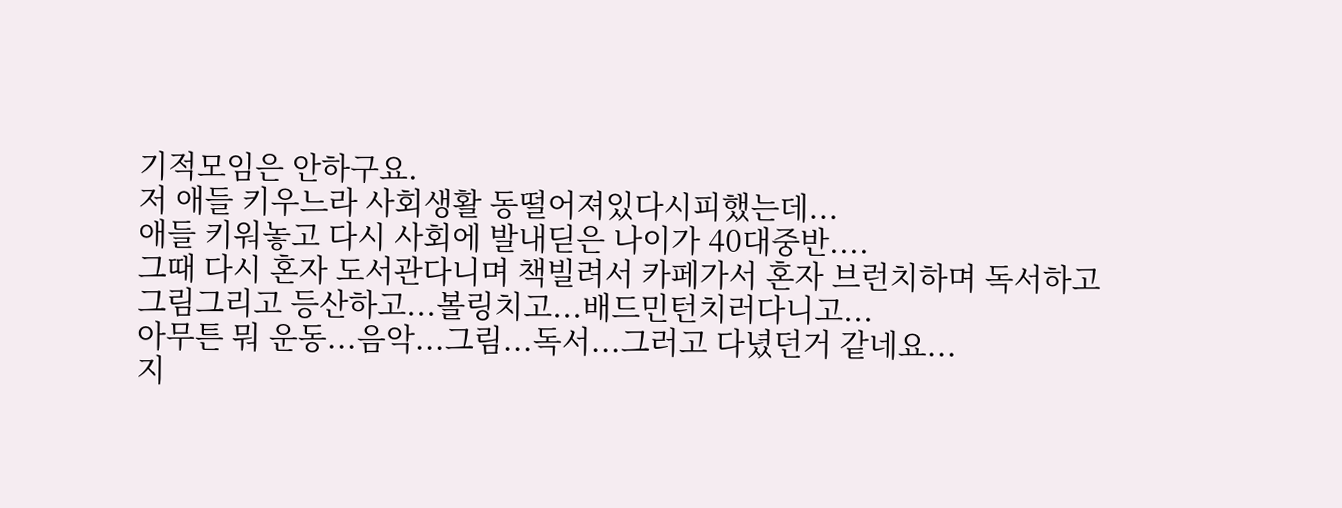기적모임은 안하구요.
저 애들 키우느라 사회생활 동떨어져있다시피했는데...
애들 키워놓고 다시 사회에 발내딛은 나이가 40대중반....
그때 다시 혼자 도서관다니며 책빌려서 카페가서 혼자 브런치하며 독서하고
그림그리고 등산하고...볼링치고...배드민턴치러다니고...
아무튼 뭐 운동...음악...그림...독서...그러고 다녔던거 같네요...
지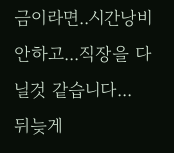금이라면..시간낭비 안하고...직장을 다닐것 같습니다...
뒤늦게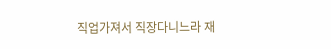직업가져서 직장다니느라 재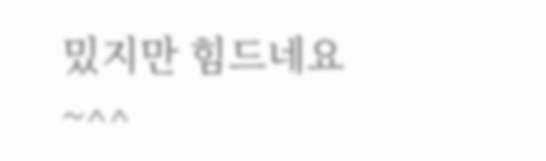밌지만 힘드네요~^^